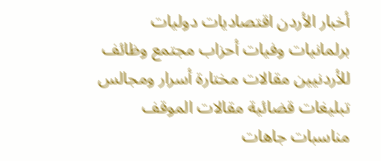أخبار الأردن اقتصاديات دوليات برلمانيات وفيات أحزاب مجتمع وظائف للأردنيين مقالات مختارة أسرار ومجالس تبليغات قضائية مقالات الموقف مناسبات جاهات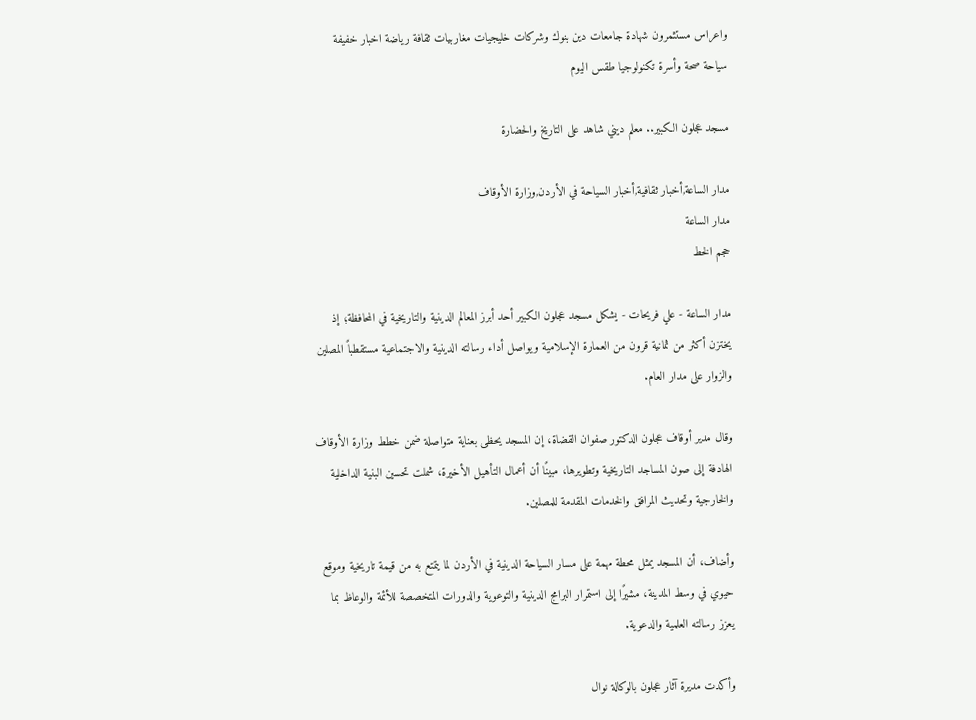واعراس مستثمرون شهادة جامعات دين بنوك وشركات خليجيات مغاربيات ثقافة رياضة اخبار خفيفة سياحة صحة وأسرة تكنولوجيا طقس اليوم

مسجد عجلون الكبير.. معلم ديني شاهد على التاريخ والحضارة

مدار الساعة,أخبار ثقافية,أخبار السياحة في الأردن,وزارة الأوقاف
مدار الساعة
حجم الخط

مدار الساعة - علي فريحات - يشكل مسجد عجلون الكبير أحد أبرز المعالم الدينية والتاريخية في المحافظة؛ إذ يختزن أكثر من ثمانية قرون من العمارة الإسلامية ويواصل أداء رسالته الدينية والاجتماعية مستقطباً المصلين والزوار على مدار العام.

وقال مدير أوقاف عجلون الدكتور صفوان القضاة، إن المسجد يحظى بعناية متواصلة ضمن خطط وزارة الأوقاف الهادفة إلى صون المساجد التاريخية وتطويرها، مبينًا أن أعمال التأهيل الأخيرة، شملت تحسين البنية الداخلية والخارجية وتحديث المرافق والخدمات المقدمة للمصلين.

وأضاف، أن المسجد يمثل محطة مهمة على مسار السياحة الدينية في الأردن لما يتمتع به من قيمة تاريخية وموقع حيوي في وسط المدينة، مشيرًا إلى استمرار البرامج الدينية والتوعوية والدورات المتخصصة للأئمة والوعاظ بما يعزز رسالته العلمية والدعوية.

وأكدت مديرة آثار عجلون بالوكالة نوال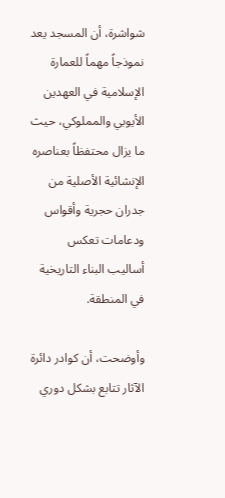شواشرة، أن المسجد يعد نموذجاً مهماً للعمارة الإسلامية في العهدين الأيوبي والمملوكي، حيث ما يزال محتفظاً بعناصره الإنشائية الأصلية من جدران حجرية وأقواس ودعامات تعكس أساليب البناء التاريخية في المنطقة.

وأوضحت، أن كوادر دائرة الآثار تتابع بشكل دوري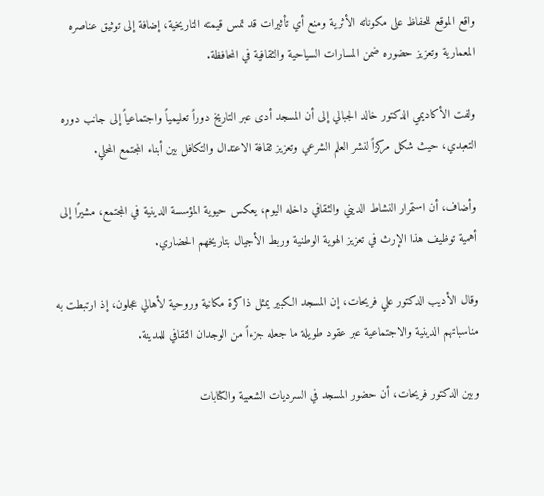واقع الموقع للحفاظ على مكوناته الأثرية ومنع أي تأثيرات قد تمس قيمته التاريخية، إضافة إلى توثيق عناصره المعمارية وتعزيز حضوره ضمن المسارات السياحية والثقافية في المحافظة.

ولفت الأكاديمي الدكتور خالد الجبالي إلى أن المسجد أدى عبر التاريخ دوراً تعليمياً واجتماعياً إلى جانب دوره التعبدي، حيث شكل مركزاً لنشر العلم الشرعي وتعزيز ثقافة الاعتدال والتكافل بين أبناء المجتمع المحلي.

وأضاف، أن استمرار النشاط الديني والثقافي داخله اليوم، يعكس حيوية المؤسسة الدينية في المجتمع، مشيرًا إلى أهمية توظيف هذا الإرث في تعزيز الهوية الوطنية وربط الأجيال بتاريخهم الحضاري.

وقال الأديب الدكتور علي فريحات، إن المسجد الكبير يمثل ذاكرة مكانية وروحية لأهالي عجلون، إذ ارتبطت به مناسباتهم الدينية والاجتماعية عبر عقود طويلة ما جعله جزءاً من الوجدان الثقافي للمدينة.

وبين الدكتور فريحات، أن حضور المسجد في السرديات الشعبية والكتابات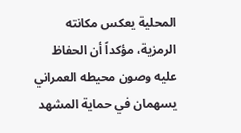المحلية يعكس مكانته الرمزية، مؤكداً أن الحفاظ عليه وصون محيطه العمراني يسهمان في حماية المشهد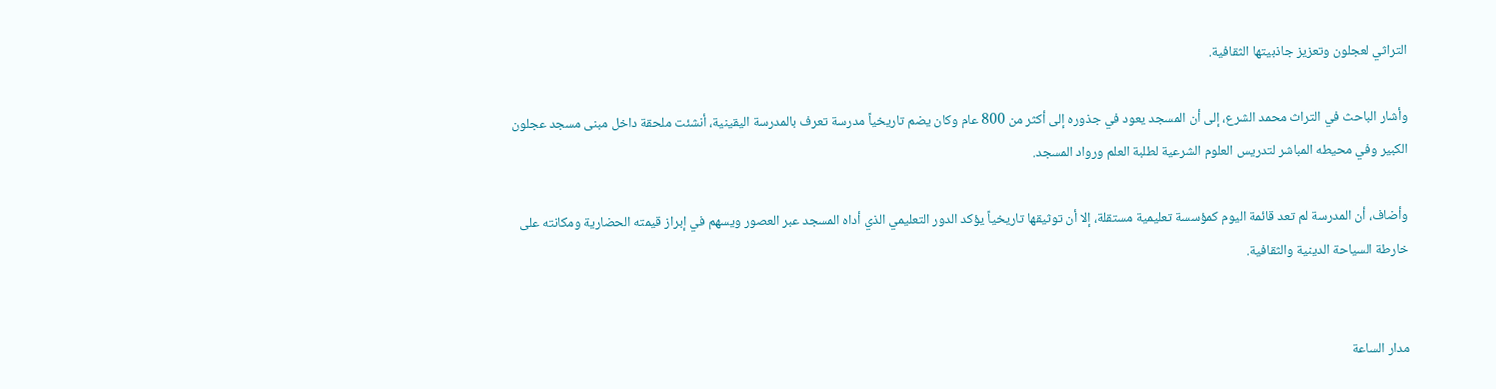التراثي لعجلون وتعزيز جاذبيتها الثقافية.

وأشار الباحث في التراث محمد الشرع، إلى أن المسجد يعود في جذوره إلى أكثر من 800 عام وكان يضم تاريخياً مدرسة تعرف بالمدرسة اليقينية، أنشئت ملحقة داخل مبنى مسجد عجلون الكبير وفي محيطه المباشر لتدريس العلوم الشرعية لطلبة العلم ورواد المسجد.

وأضاف، أن المدرسة لم تعد قائمة اليوم كمؤسسة تعليمية مستقلة، إلا أن توثيقها تاريخياً يؤكد الدور التعليمي الذي أداه المسجد عبر العصور ويسهم في إبراز قيمته الحضارية ومكانته على خارطة السياحة الدينية والثقافية.


مدار الساعة